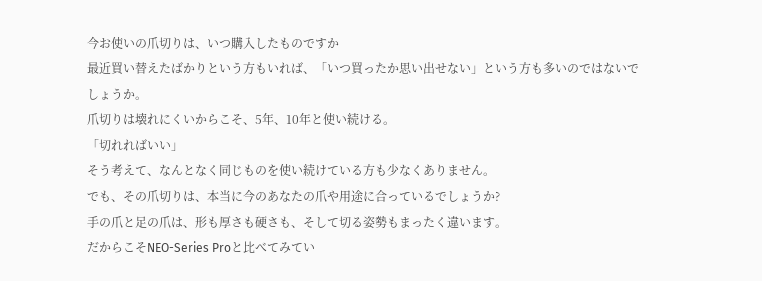今お使いの爪切りは、いつ購入したものですか
最近買い替えたばかりという方もいれば、「いつ買ったか思い出せない」という方も多いのではないでしょうか。
爪切りは壊れにくいからこそ、5年、10年と使い続ける。
「切れればいい」
そう考えて、なんとなく同じものを使い続けている方も少なくありません。
でも、その爪切りは、本当に今のあなたの爪や用途に合っているでしょうか?
手の爪と足の爪は、形も厚さも硬さも、そして切る姿勢もまったく違います。
だからこそNEO-Series Proと比べてみてい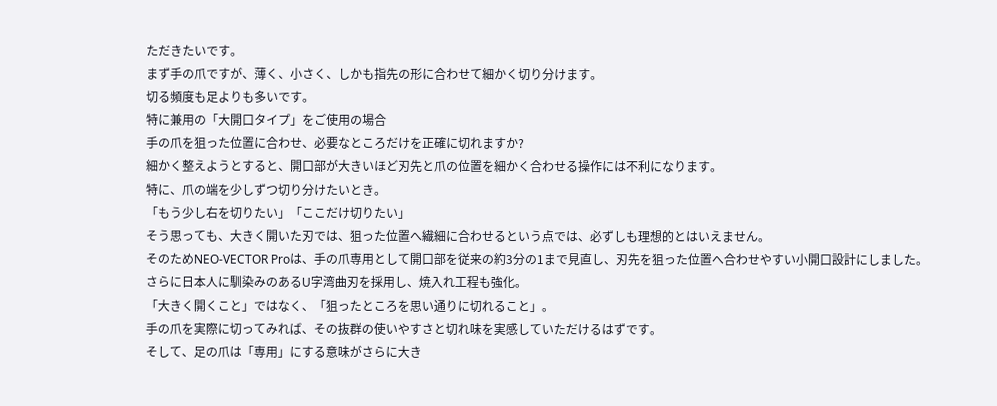ただきたいです。
まず手の爪ですが、薄く、小さく、しかも指先の形に合わせて細かく切り分けます。
切る頻度も足よりも多いです。
特に兼用の「大開口タイプ」をご使用の場合
手の爪を狙った位置に合わせ、必要なところだけを正確に切れますか?
細かく整えようとすると、開口部が大きいほど刃先と爪の位置を細かく合わせる操作には不利になります。
特に、爪の端を少しずつ切り分けたいとき。
「もう少し右を切りたい」「ここだけ切りたい」
そう思っても、大きく開いた刃では、狙った位置へ繊細に合わせるという点では、必ずしも理想的とはいえません。
そのためNEO-VECTOR Proは、手の爪専用として開口部を従来の約3分の1まで見直し、刃先を狙った位置へ合わせやすい小開口設計にしました。
さらに日本人に馴染みのあるU字湾曲刃を採用し、焼入れ工程も強化。
「大きく開くこと」ではなく、「狙ったところを思い通りに切れること」。
手の爪を実際に切ってみれば、その抜群の使いやすさと切れ味を実感していただけるはずです。
そして、足の爪は「専用」にする意味がさらに大き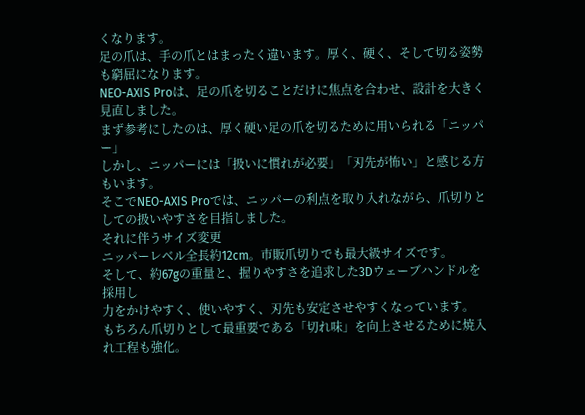くなります。
足の爪は、手の爪とはまったく違います。厚く、硬く、そして切る姿勢も窮屈になります。
NEO-AXIS Proは、足の爪を切ることだけに焦点を合わせ、設計を大きく見直しました。
まず参考にしたのは、厚く硬い足の爪を切るために用いられる「ニッパー」
しかし、ニッパーには「扱いに慣れが必要」「刃先が怖い」と感じる方もいます。
そこでNEO-AXIS Proでは、ニッパーの利点を取り入れながら、爪切りとしての扱いやすさを目指しました。
それに伴うサイズ変更
ニッパーレベル全長約12cm。市販爪切りでも最大級サイズです。
そして、約67gの重量と、握りやすさを追求した3Dウェーブハンドルを採用し
力をかけやすく、使いやすく、刃先も安定させやすくなっています。
もちろん爪切りとして最重要である「切れ味」を向上させるために焼入れ工程も強化。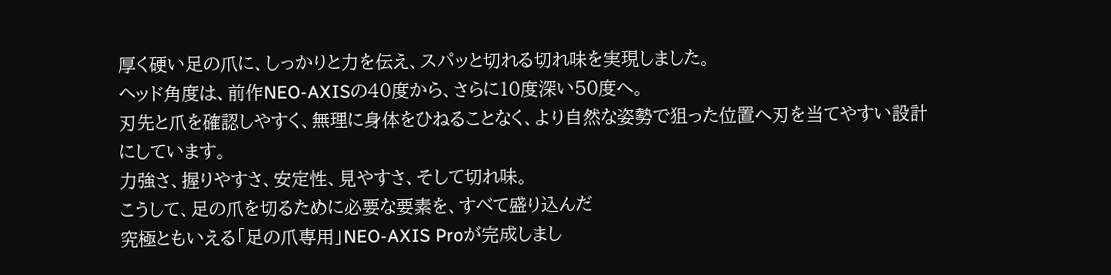厚く硬い足の爪に、しっかりと力を伝え、スパッと切れる切れ味を実現しました。
ヘッド角度は、前作NEO-AXISの40度から、さらに10度深い50度へ。
刃先と爪を確認しやすく、無理に身体をひねることなく、より自然な姿勢で狙った位置へ刃を当てやすい設計にしています。
力強さ、握りやすさ、安定性、見やすさ、そして切れ味。
こうして、足の爪を切るために必要な要素を、すべて盛り込んだ
究極ともいえる「足の爪専用」NEO-AXIS Proが完成しまし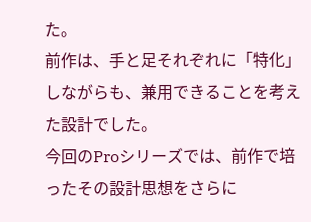た。
前作は、手と足それぞれに「特化」しながらも、兼用できることを考えた設計でした。
今回のProシリーズでは、前作で培ったその設計思想をさらに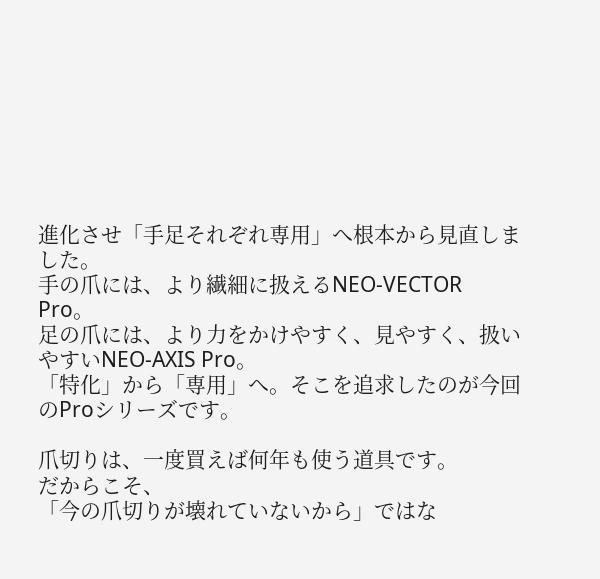進化させ「手足それぞれ専用」へ根本から見直しました。
手の爪には、より繊細に扱えるNEO-VECTOR Pro。
足の爪には、より力をかけやすく、見やすく、扱いやすいNEO-AXIS Pro。
「特化」から「専用」へ。そこを追求したのが今回のProシリーズです。

爪切りは、一度買えば何年も使う道具です。
だからこそ、
「今の爪切りが壊れていないから」ではな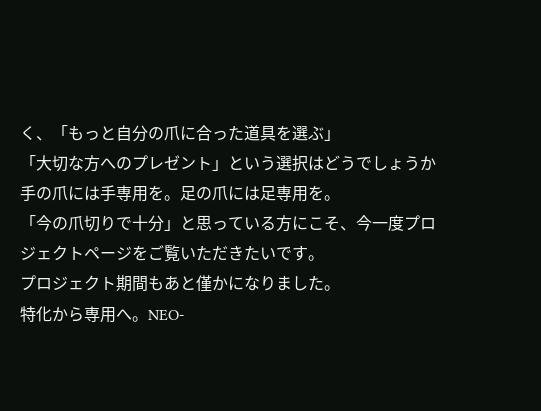く、「もっと自分の爪に合った道具を選ぶ」
「大切な方へのプレゼント」という選択はどうでしょうか
手の爪には手専用を。足の爪には足専用を。
「今の爪切りで十分」と思っている方にこそ、今一度プロジェクトページをご覧いただきたいです。
プロジェクト期間もあと僅かになりました。
特化から専用へ。NEO-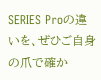SERIES Proの違いを、ぜひご自身の爪で確か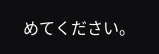めてください。